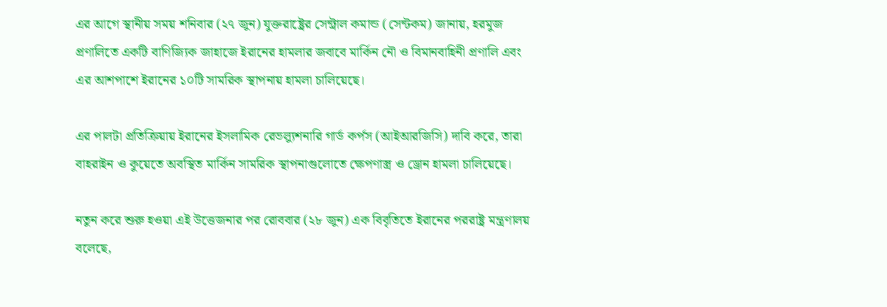এর আগে স্থানীয় সময় শনিবার (২৭ ‍জুন) যুক্তরাষ্ট্রের সেন্ট্রাল কমান্ড (সেন্টকম) জানায়, হরমুজ প্রণালিতে একটি বাণিজ্যিক জাহাজে ইরানের হামলার জবাবে মার্কিন নৌ ও বিমানবাহিনী প্রণালি এবং এর আশপাশে ইরানের ১০টি সামরিক স্থাপনায় হামলা চালিয়েছে।

এর পালটা প্রতিক্রিয়ায় ইরানের ইসলামিক রেভল্যুশনারি গার্ড কর্পস (আইআরজিসি) দাবি করে, তারা বাহরাইন ও কুয়েতে অবস্থিত মার্কিন সামরিক স্থাপনাগুলোতে ক্ষেপণাস্ত্র ও ড্রোন হামলা চালিয়েছে।

নতুন করে শুরু হওয়া এই উত্তেজনার পর রোববার (২৮ জুন) এক বিবৃতিতে ইরানের পররাষ্ট্র মন্ত্রণালয় বলেছে,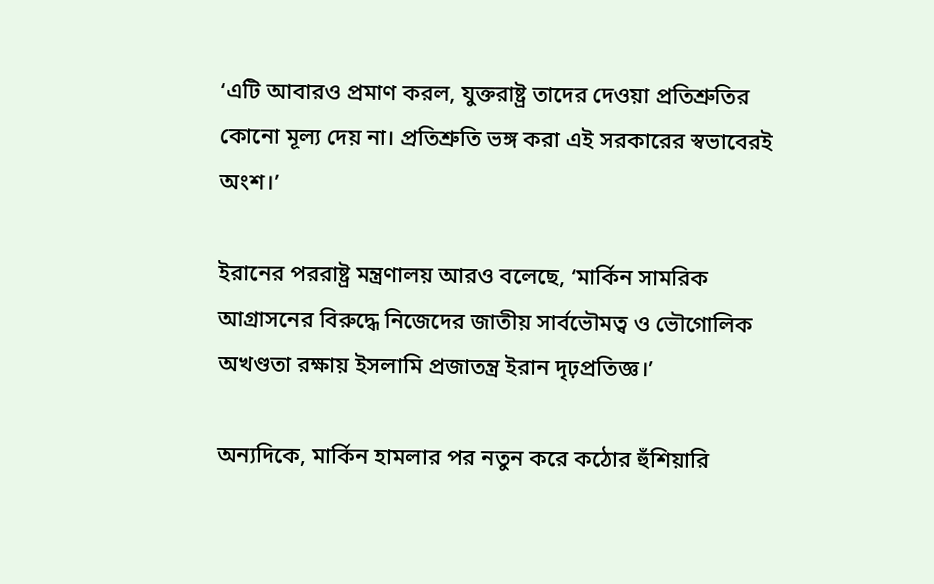‘এটি আবারও প্রমাণ করল, যুক্তরাষ্ট্র তাদের দেওয়া প্রতিশ্রুতির কোনো মূল্য দেয় না। প্রতিশ্রুতি ভঙ্গ করা এই সরকারের স্বভাবেরই অংশ।’

ইরানের পররাষ্ট্র মন্ত্রণালয় আরও বলেছে, ‘মার্কিন সামরিক আগ্রাসনের বিরুদ্ধে নিজেদের জাতীয় সার্বভৌমত্ব ও ভৌগোলিক অখণ্ডতা রক্ষায় ইসলামি প্রজাতন্ত্র ইরান দৃঢ়প্রতিজ্ঞ।’

অন্যদিকে, মার্কিন হামলার পর নতুন করে কঠোর হুঁশিয়ারি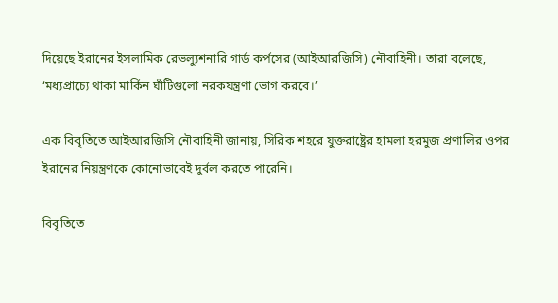দিয়েছে ইরানের ইসলামিক রেভল্যুশনারি গার্ড কর্পসের (আইআরজিসি) নৌবাহিনী। তারা বলেছে, ‘মধ্যপ্রাচ্যে থাকা মার্কিন ঘাঁটিগুলো নরকযন্ত্রণা ভোগ করবে।’

এক বিবৃতিতে আইআরজিসি নৌবাহিনী জানায়, সিরিক শহরে যুক্তরাষ্ট্রের হামলা হরমুজ প্রণালির ওপর ইরানের নিয়ন্ত্রণকে কোনোভাবেই দুর্বল করতে পারেনি।

বিবৃতিতে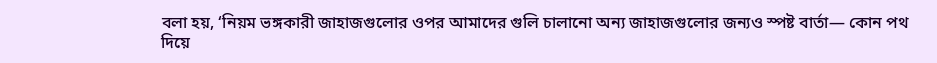বলা হয়, ‘নিয়ম ভঙ্গকারী জাহাজগুলোর ওপর আমাদের গুলি চালানো অন্য জাহাজগুলোর জন্যও স্পষ্ট বার্তা— কোন পথ দিয়ে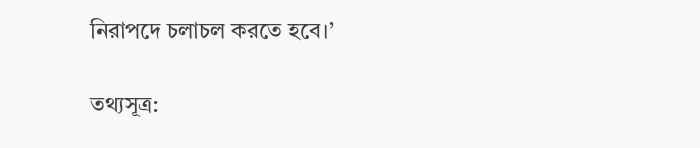নিরাপদে চলাচল করতে হবে।’

তথ্যসূত্র: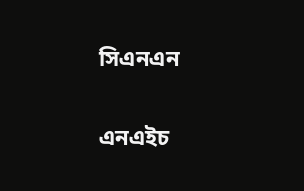সিএনএন

এনএইচ